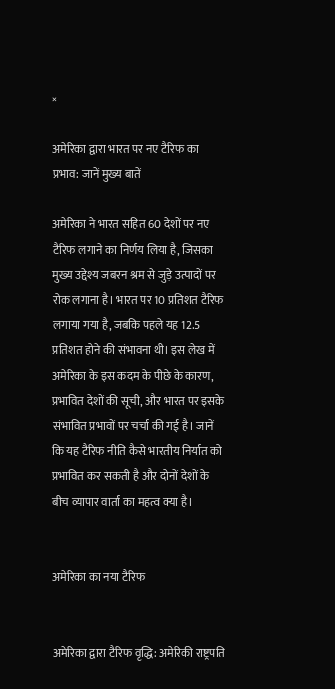×

अमेरिका द्वारा भारत पर नए टैरिफ का प्रभाव: जानें मुख्य बातें

अमेरिका ने भारत सहित 60 देशों पर नए टैरिफ लगाने का निर्णय लिया है, जिसका मुख्य उद्देश्य जबरन श्रम से जुड़े उत्पादों पर रोक लगाना है। भारत पर 10 प्रतिशत टैरिफ लगाया गया है, जबकि पहले यह 12.5 प्रतिशत होने की संभावना थी। इस लेख में अमेरिका के इस कदम के पीछे के कारण, प्रभावित देशों की सूची, और भारत पर इसके संभावित प्रभावों पर चर्चा की गई है। जानें कि यह टैरिफ नीति कैसे भारतीय निर्यात को प्रभावित कर सकती है और दोनों देशों के बीच व्यापार वार्ता का महत्व क्या है।


अमेरिका का नया टैरिफ


अमेरिका द्वारा टैरिफ वृद्धि: अमेरिकी राष्ट्रपति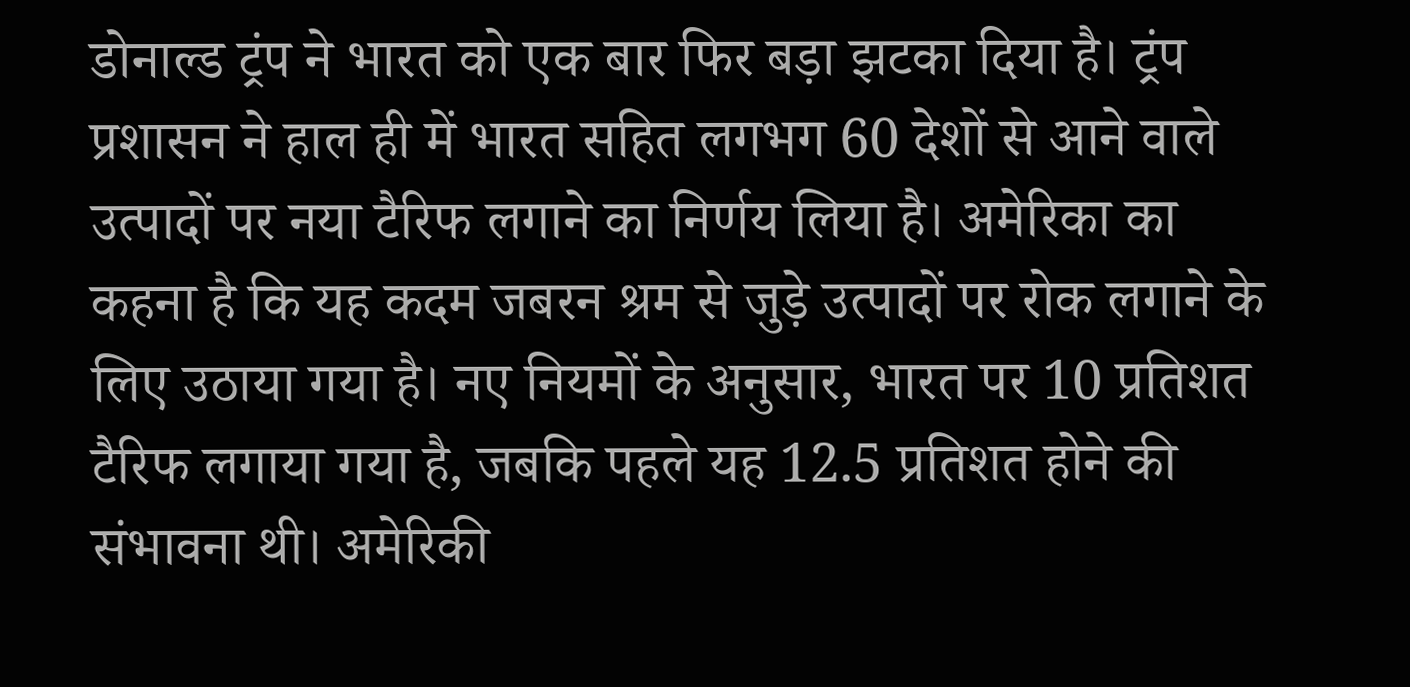डोनाल्ड ट्रंप ने भारत को एक बार फिर बड़ा झटका दिया है। ट्रंप प्रशासन ने हाल ही में भारत सहित लगभग 60 देशों से आने वाले उत्पादों पर नया टैरिफ लगाने का निर्णय लिया है। अमेरिका का कहना है कि यह कदम जबरन श्रम से जुड़े उत्पादों पर रोक लगाने के लिए उठाया गया है। नए नियमों के अनुसार, भारत पर 10 प्रतिशत टैरिफ लगाया गया है, जबकि पहले यह 12.5 प्रतिशत होने की संभावना थी। अमेरिकी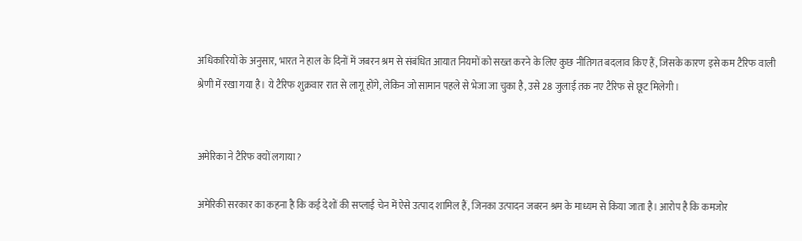अधिकारियों के अनुसार, भारत ने हाल के दिनों में जबरन श्रम से संबंधित आयात नियमों को सख्त करने के लिए कुछ नीतिगत बदलाव किए हैं, जिसके कारण इसे कम टैरिफ वाली श्रेणी में रखा गया है। ये टैरिफ शुक्रवार रात से लागू होंगे, लेकिन जो सामान पहले से भेजा जा चुका है, उसे 28 जुलाई तक नए टैरिफ से छूट मिलेगी।


अमेरिका ने टैरिफ क्यों लगाया?

अमेरिकी सरकार का कहना है कि कई देशों की सप्लाई चेन में ऐसे उत्पाद शामिल हैं, जिनका उत्पादन जबरन श्रम के माध्यम से किया जाता है। आरोप है कि कमजोर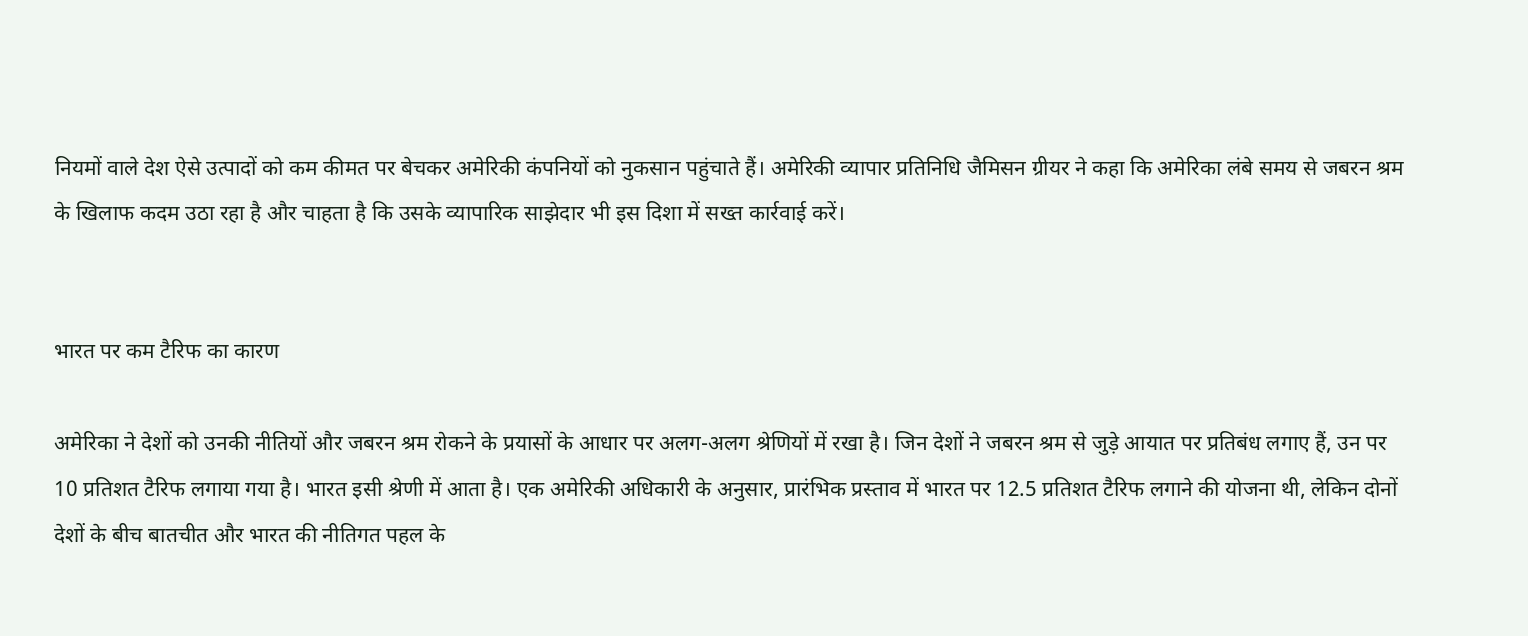नियमों वाले देश ऐसे उत्पादों को कम कीमत पर बेचकर अमेरिकी कंपनियों को नुकसान पहुंचाते हैं। अमेरिकी व्यापार प्रतिनिधि जैमिसन ग्रीयर ने कहा कि अमेरिका लंबे समय से जबरन श्रम के खिलाफ कदम उठा रहा है और चाहता है कि उसके व्यापारिक साझेदार भी इस दिशा में सख्त कार्रवाई करें।


भारत पर कम टैरिफ का कारण

अमेरिका ने देशों को उनकी नीतियों और जबरन श्रम रोकने के प्रयासों के आधार पर अलग-अलग श्रेणियों में रखा है। जिन देशों ने जबरन श्रम से जुड़े आयात पर प्रतिबंध लगाए हैं, उन पर 10 प्रतिशत टैरिफ लगाया गया है। भारत इसी श्रेणी में आता है। एक अमेरिकी अधिकारी के अनुसार, प्रारंभिक प्रस्ताव में भारत पर 12.5 प्रतिशत टैरिफ लगाने की योजना थी, लेकिन दोनों देशों के बीच बातचीत और भारत की नीतिगत पहल के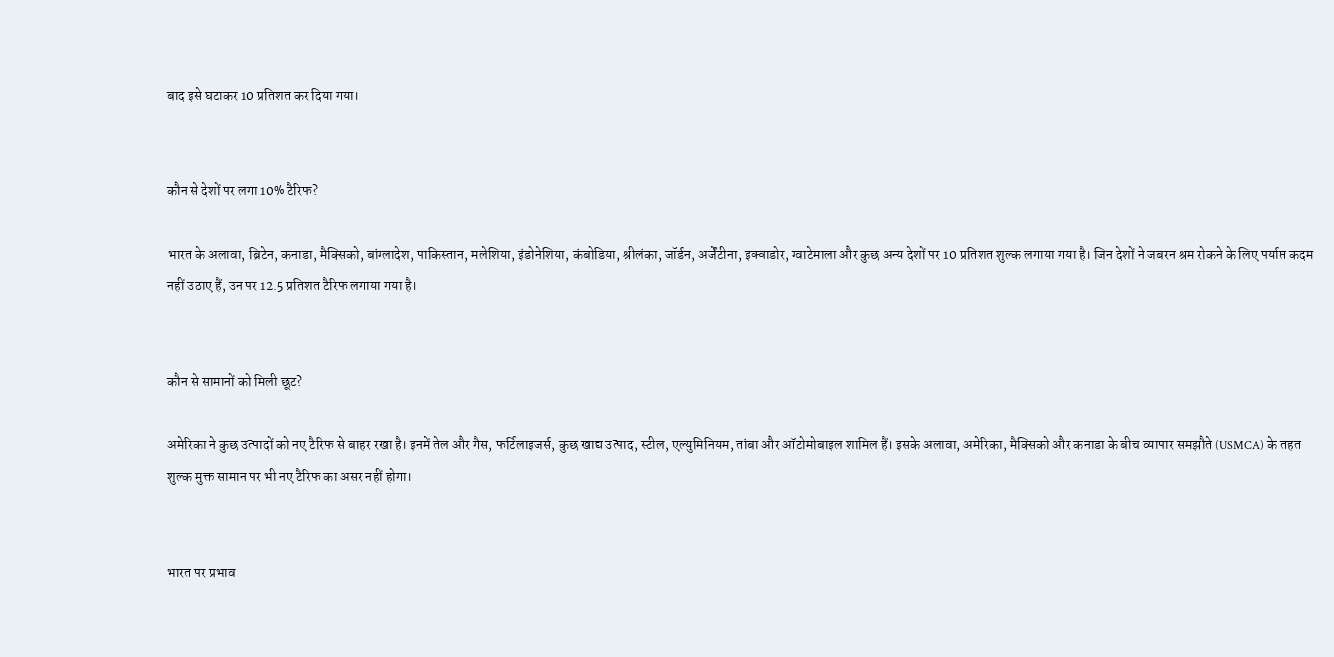बाद इसे घटाकर 10 प्रतिशत कर दिया गया।


कौन से देशों पर लगा 10% टैरिफ?

भारत के अलावा, ब्रिटेन, कनाडा, मैक्सिको, बांग्लादेश, पाकिस्तान, मलेशिया, इंडोनेशिया, कंबोडिया, श्रीलंका, जॉर्डन, अर्जेंटीना, इक्वाडोर, ग्वाटेमाला और कुछ अन्य देशों पर 10 प्रतिशत शुल्क लगाया गया है। जिन देशों ने जबरन श्रम रोकने के लिए पर्याप्त कदम नहीं उठाए हैं, उन पर 12.5 प्रतिशत टैरिफ लगाया गया है।


कौन से सामानों को मिली छूट?

अमेरिका ने कुछ उत्पादों को नए टैरिफ से बाहर रखा है। इनमें तेल और गैस, फर्टिलाइजर्स, कुछ खाद्य उत्पाद, स्टील, एल्युमिनियम, तांबा और ऑटोमोबाइल शामिल हैं। इसके अलावा, अमेरिका, मैक्सिको और कनाडा के बीच व्यापार समझौते (USMCA) के तहत शुल्क मुक्त सामान पर भी नए टैरिफ का असर नहीं होगा।


भारत पर प्रभाव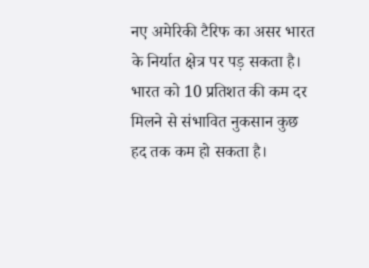नए अमेरिकी टैरिफ का असर भारत के निर्यात क्षेत्र पर पड़ सकता है। भारत को 10 प्रतिशत की कम दर मिलने से संभावित नुकसान कुछ हद तक कम हो सकता है।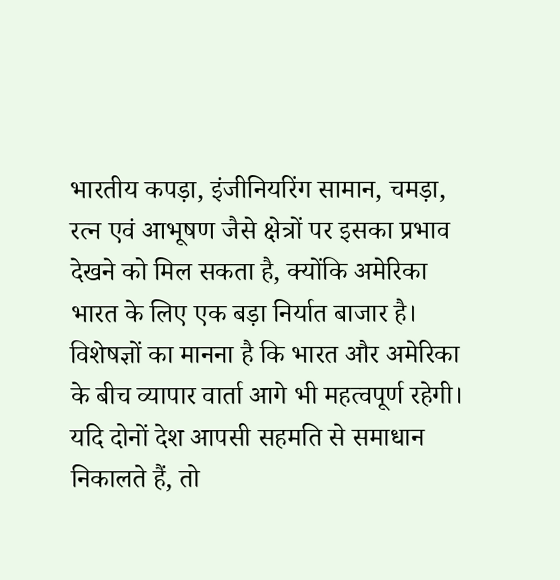भारतीय कपड़ा, इंजीनियरिंग सामान, चमड़ा, रत्न एवं आभूषण जैसे क्षेत्रों पर इसका प्रभाव देखने को मिल सकता है, क्योंकि अमेरिका भारत के लिए एक बड़ा निर्यात बाजार है। विशेषज्ञों का मानना है कि भारत और अमेरिका के बीच व्यापार वार्ता आगे भी महत्वपूर्ण रहेगी। यदि दोनों देश आपसी सहमति से समाधान निकालते हैं, तो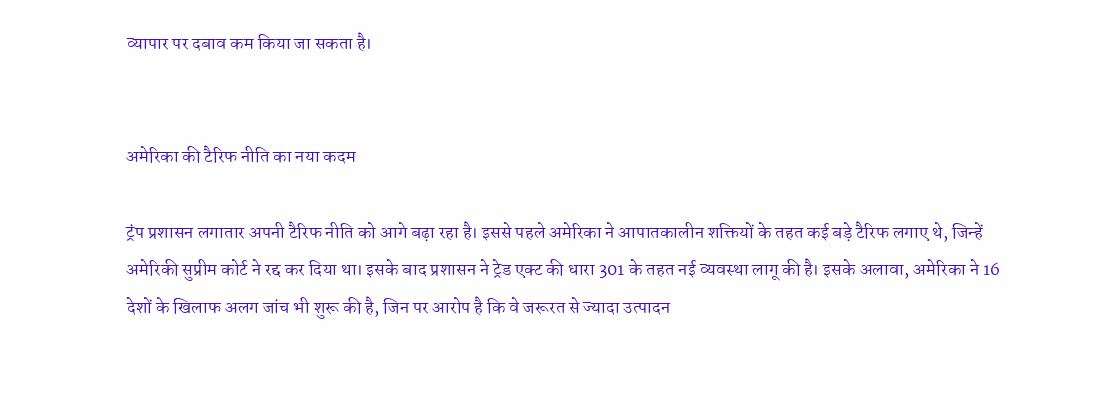व्यापार पर दबाव कम किया जा सकता है।


अमेरिका की टैरिफ नीति का नया कदम

ट्रंप प्रशासन लगातार अपनी टैरिफ नीति को आगे बढ़ा रहा है। इससे पहले अमेरिका ने आपातकालीन शक्तियों के तहत कई बड़े टैरिफ लगाए थे, जिन्हें अमेरिकी सुप्रीम कोर्ट ने रद्द कर दिया था। इसके बाद प्रशासन ने ट्रेड एक्ट की धारा 301 के तहत नई व्यवस्था लागू की है। इसके अलावा, अमेरिका ने 16 देशों के खिलाफ अलग जांच भी शुरू की है, जिन पर आरोप है कि वे जरूरत से ज्यादा उत्पादन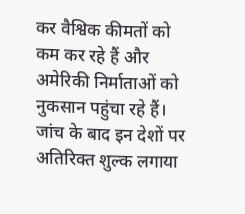कर वैश्विक कीमतों को कम कर रहे हैं और अमेरिकी निर्माताओं को नुकसान पहुंचा रहे हैं। जांच के बाद इन देशों पर अतिरिक्त शुल्क लगाया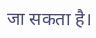जा सकता है।